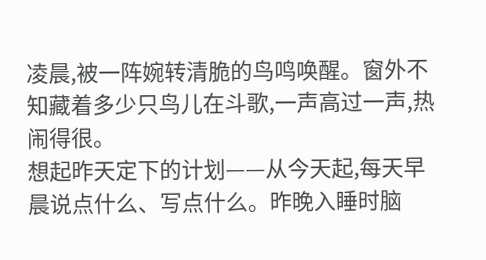凌晨,被一阵婉转清脆的鸟鸣唤醒。窗外不知藏着多少只鸟儿在斗歌,一声高过一声,热闹得很。
想起昨天定下的计划——从今天起,每天早晨说点什么、写点什么。昨晚入睡时脑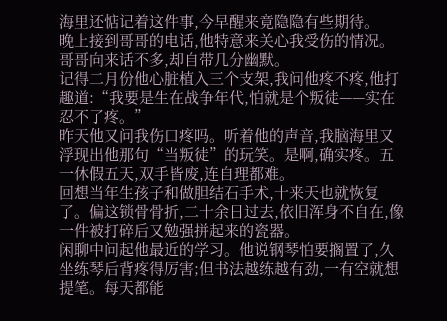海里还惦记着这件事,今早醒来竟隐隐有些期待。
晚上接到哥哥的电话,他特意来关心我受伤的情况。哥哥向来话不多,却自带几分幽默。
记得二月份他心脏植入三个支架,我问他疼不疼,他打趣道:“我要是生在战争年代,怕就是个叛徒——实在忍不了疼。”
昨天他又问我伤口疼吗。听着他的声音,我脑海里又浮现出他那句“当叛徒”的玩笑。是啊,确实疼。五一休假五天,双手皆废,连自理都难。
回想当年生孩子和做胆结石手术,十来天也就恢复了。偏这锁骨骨折,二十余日过去,依旧浑身不自在,像一件被打碎后又勉强拼起来的瓷器。
闲聊中问起他最近的学习。他说钢琴怕要搁置了,久坐练琴后背疼得厉害;但书法越练越有劲,一有空就想提笔。每天都能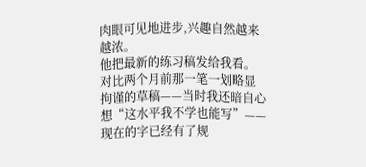肉眼可见地进步,兴趣自然越来越浓。
他把最新的练习稿发给我看。对比两个月前那一笔一划略显拘谨的草稿——当时我还暗自心想“这水平我不学也能写”——现在的字已经有了规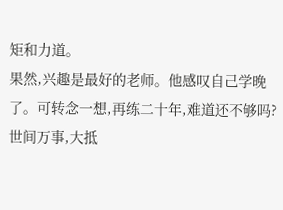矩和力道。
果然,兴趣是最好的老师。他感叹自己学晚了。可转念一想,再练二十年,难道还不够吗?
世间万事,大抵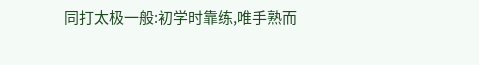同打太极一般:初学时靠练,唯手熟而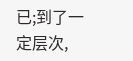已;到了一定层次,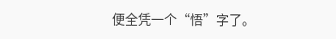便全凭一个“悟”字了。